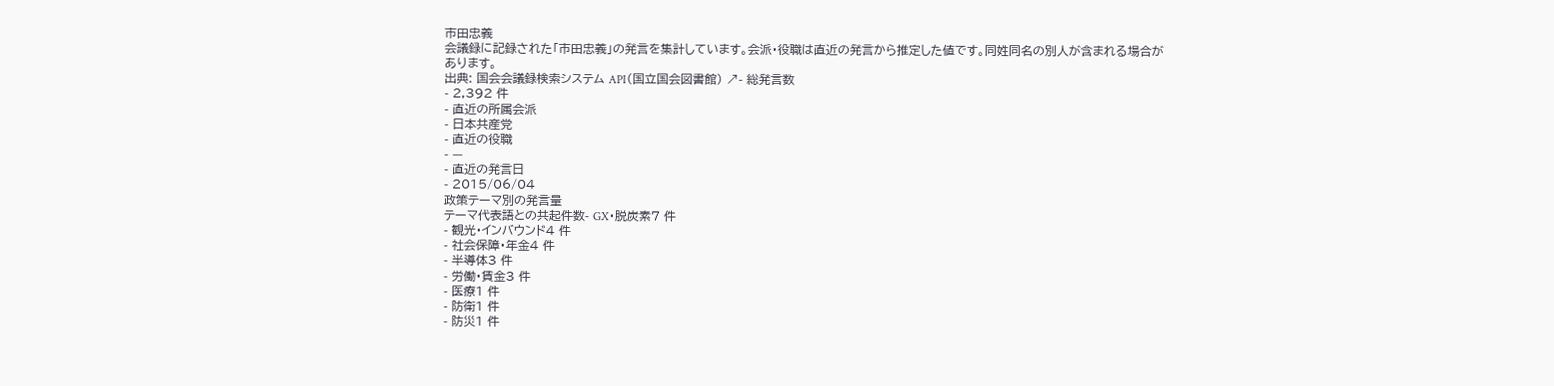市田忠義
会議録に記録された「市田忠義」の発言を集計しています。会派・役職は直近の発言から推定した値です。同姓同名の別人が含まれる場合があります。
出典: 国会会議録検索システム API(国立国会図書館) ↗- 総発言数
- 2,392 件
- 直近の所属会派
- 日本共産党
- 直近の役職
- —
- 直近の発言日
- 2015/06/04
政策テーマ別の発言量
テーマ代表語との共起件数- GX・脱炭素7 件
- 観光・インバウンド4 件
- 社会保障・年金4 件
- 半導体3 件
- 労働・賃金3 件
- 医療1 件
- 防衛1 件
- 防災1 件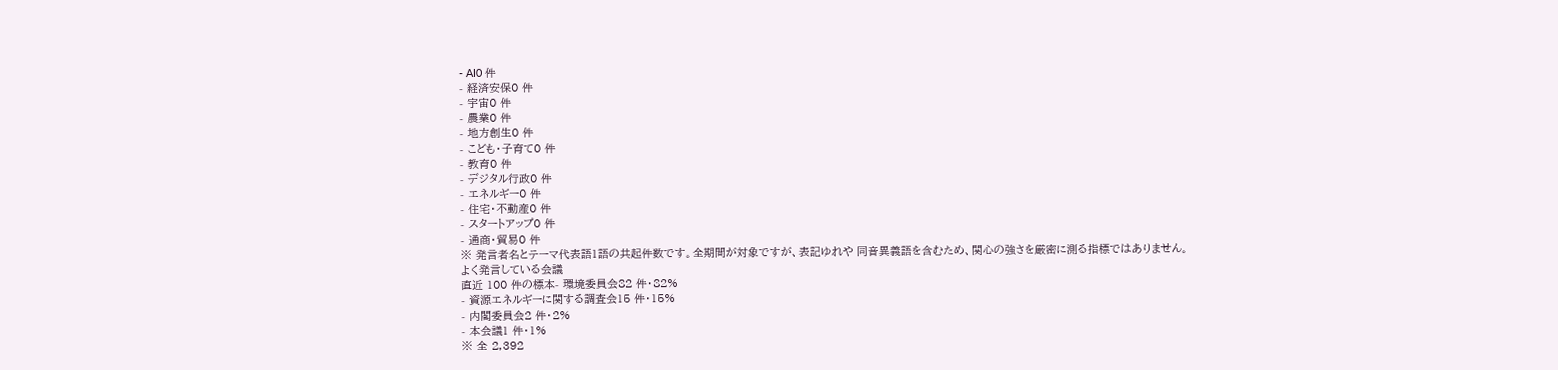- AI0 件
- 経済安保0 件
- 宇宙0 件
- 農業0 件
- 地方創生0 件
- こども・子育て0 件
- 教育0 件
- デジタル行政0 件
- エネルギー0 件
- 住宅・不動産0 件
- スタートアップ0 件
- 通商・貿易0 件
※ 発言者名とテーマ代表語1語の共起件数です。全期間が対象ですが、表記ゆれや 同音異義語を含むため、関心の強さを厳密に測る指標ではありません。
よく発言している会議
直近 100 件の標本- 環境委員会82 件・82%
- 資源エネルギーに関する調査会15 件・15%
- 内閣委員会2 件・2%
- 本会議1 件・1%
※ 全 2,392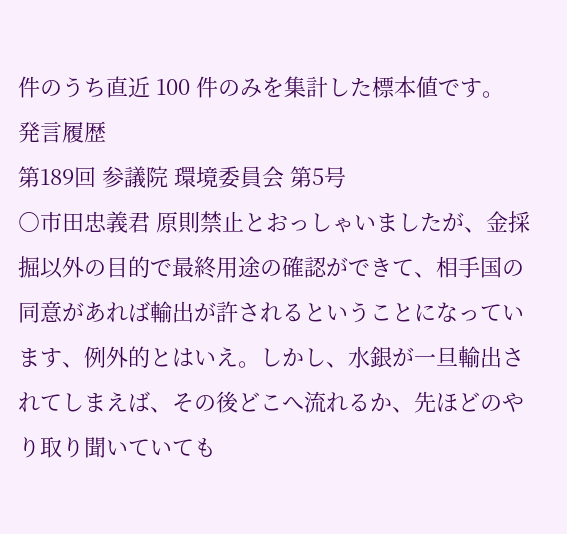件のうち直近 100 件のみを集計した標本値です。
発言履歴
第189回 参議院 環境委員会 第5号
○市田忠義君 原則禁止とおっしゃいましたが、金採掘以外の目的で最終用途の確認ができて、相手国の同意があれば輸出が許されるということになっています、例外的とはいえ。しかし、水銀が一旦輸出されてしまえば、その後どこへ流れるか、先ほどのやり取り聞いていても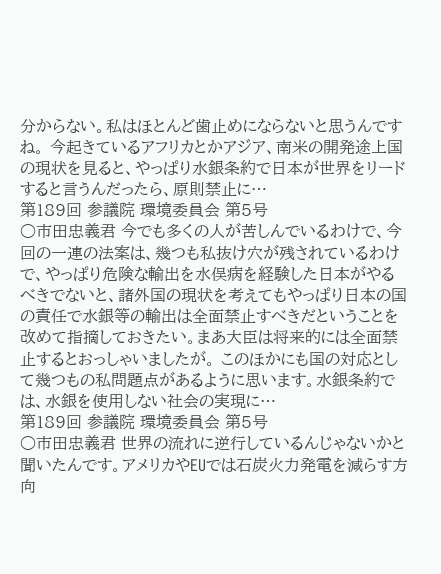分からない。私はほとんど歯止めにならないと思うんですね。 今起きているアフリカとかアジア、南米の開発途上国の現状を見ると、やっぱり水銀条約で日本が世界をリードすると言うんだったら、原則禁止に…
第189回 参議院 環境委員会 第5号
○市田忠義君 今でも多くの人が苦しんでいるわけで、今回の一連の法案は、幾つも私抜け穴が残されているわけで、やっぱり危険な輸出を水俣病を経験した日本がやるべきでないと、諸外国の現状を考えてもやっぱり日本の国の責任で水銀等の輸出は全面禁止すべきだということを改めて指摘しておきたい。まあ大臣は将来的には全面禁止するとおっしゃいましたが。 このほかにも国の対応として幾つもの私問題点があるように思います。水銀条約では、水銀を使用しない社会の実現に…
第189回 参議院 環境委員会 第5号
○市田忠義君 世界の流れに逆行しているんじゃないかと聞いたんです。アメリカやEUでは石炭火力発電を減らす方向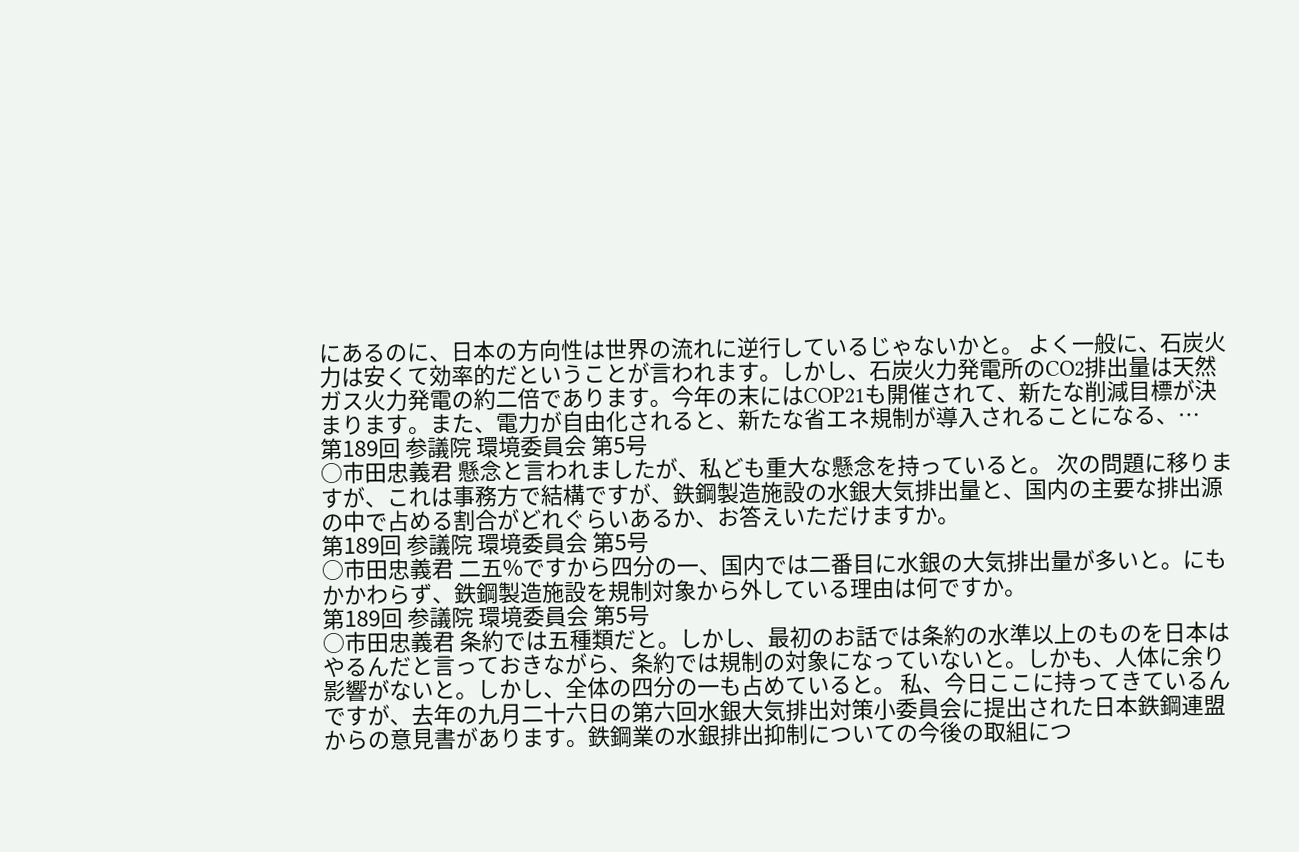にあるのに、日本の方向性は世界の流れに逆行しているじゃないかと。 よく一般に、石炭火力は安くて効率的だということが言われます。しかし、石炭火力発電所のCO2排出量は天然ガス火力発電の約二倍であります。今年の末にはCOP21も開催されて、新たな削減目標が決まります。また、電力が自由化されると、新たな省エネ規制が導入されることになる、…
第189回 参議院 環境委員会 第5号
○市田忠義君 懸念と言われましたが、私ども重大な懸念を持っていると。 次の問題に移りますが、これは事務方で結構ですが、鉄鋼製造施設の水銀大気排出量と、国内の主要な排出源の中で占める割合がどれぐらいあるか、お答えいただけますか。
第189回 参議院 環境委員会 第5号
○市田忠義君 二五%ですから四分の一、国内では二番目に水銀の大気排出量が多いと。にもかかわらず、鉄鋼製造施設を規制対象から外している理由は何ですか。
第189回 参議院 環境委員会 第5号
○市田忠義君 条約では五種類だと。しかし、最初のお話では条約の水準以上のものを日本はやるんだと言っておきながら、条約では規制の対象になっていないと。しかも、人体に余り影響がないと。しかし、全体の四分の一も占めていると。 私、今日ここに持ってきているんですが、去年の九月二十六日の第六回水銀大気排出対策小委員会に提出された日本鉄鋼連盟からの意見書があります。鉄鋼業の水銀排出抑制についての今後の取組につ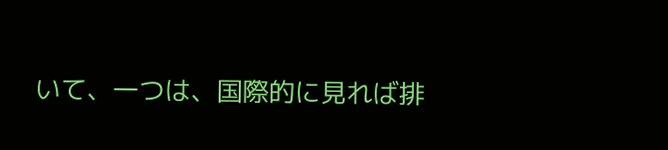いて、一つは、国際的に見れば排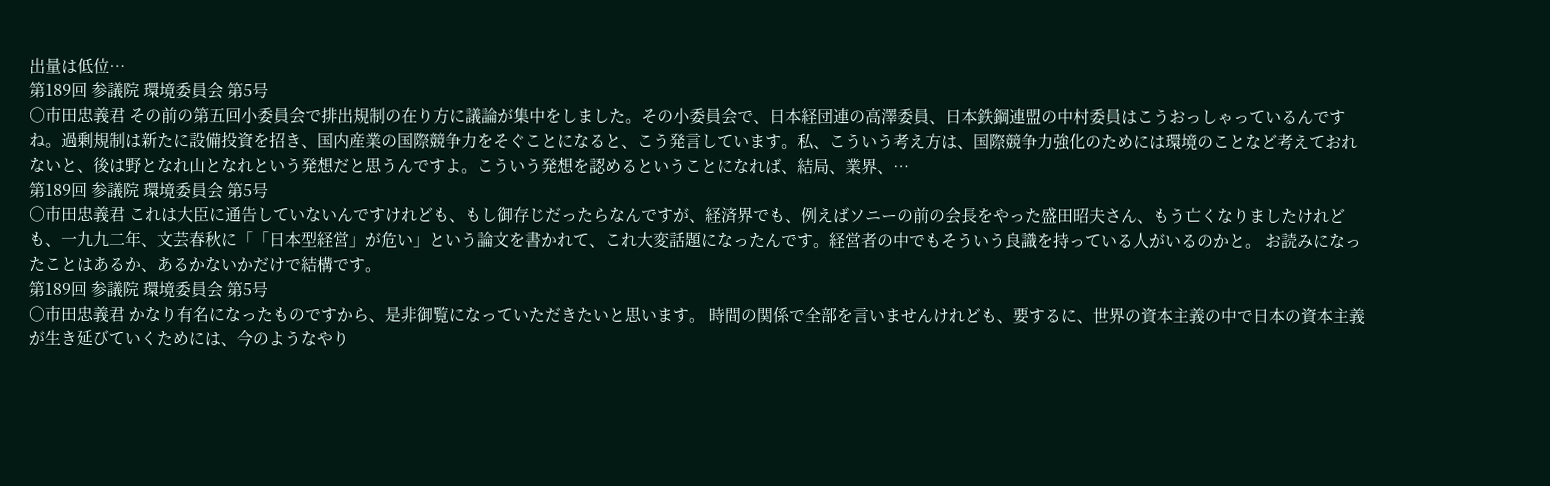出量は低位…
第189回 参議院 環境委員会 第5号
○市田忠義君 その前の第五回小委員会で排出規制の在り方に議論が集中をしました。その小委員会で、日本経団連の高澤委員、日本鉄鋼連盟の中村委員はこうおっしゃっているんですね。過剰規制は新たに設備投資を招き、国内産業の国際競争力をそぐことになると、こう発言しています。私、こういう考え方は、国際競争力強化のためには環境のことなど考えておれないと、後は野となれ山となれという発想だと思うんですよ。こういう発想を認めるということになれば、結局、業界、…
第189回 参議院 環境委員会 第5号
○市田忠義君 これは大臣に通告していないんですけれども、もし御存じだったらなんですが、経済界でも、例えばソニーの前の会長をやった盛田昭夫さん、もう亡くなりましたけれども、一九九二年、文芸春秋に「「日本型経営」が危い」という論文を書かれて、これ大変話題になったんです。経営者の中でもそういう良識を持っている人がいるのかと。 お読みになったことはあるか、あるかないかだけで結構です。
第189回 参議院 環境委員会 第5号
○市田忠義君 かなり有名になったものですから、是非御覧になっていただきたいと思います。 時間の関係で全部を言いませんけれども、要するに、世界の資本主義の中で日本の資本主義が生き延びていくためには、今のようなやり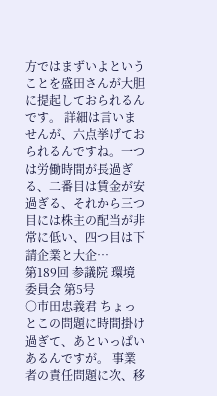方ではまずいよということを盛田さんが大胆に提起しておられるんです。 詳細は言いませんが、六点挙げておられるんですね。一つは労働時間が長過ぎる、二番目は賃金が安過ぎる、それから三つ目には株主の配当が非常に低い、四つ目は下請企業と大企…
第189回 参議院 環境委員会 第5号
○市田忠義君 ちょっとこの問題に時間掛け過ぎて、あといっぱいあるんですが。 事業者の責任問題に次、移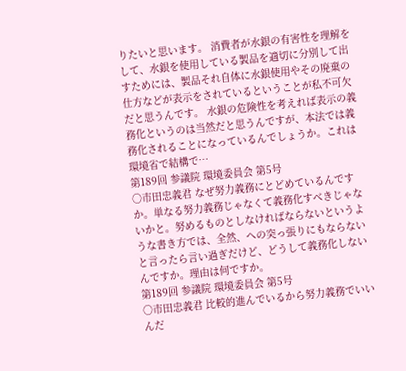りたいと思います。 消費者が水銀の有害性を理解をして、水銀を使用している製品を適切に分別して出すためには、製品それ自体に水銀使用やその廃棄の仕方などが表示をされているということが私不可欠だと思うんです。 水銀の危険性を考えれば表示の義務化というのは当然だと思うんですが、本法では義務化されることになっているんでしょうか。これは環境省で結構で…
第189回 参議院 環境委員会 第5号
○市田忠義君 なぜ努力義務にとどめているんですか。単なる努力義務じゃなくて義務化すべきじゃないかと。努めるものとしなければならないというような書き方では、全然、への突っ張りにもならないと言ったら言い過ぎだけど、どうして義務化しないんですか。理由は何ですか。
第189回 参議院 環境委員会 第5号
○市田忠義君 比較的進んでいるから努力義務でいいんだ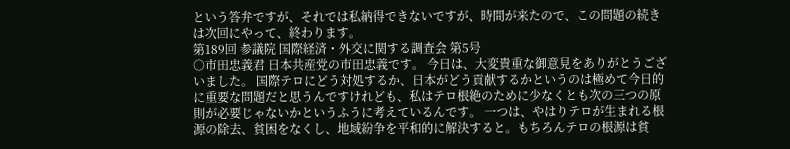という答弁ですが、それでは私納得できないですが、時間が来たので、この問題の続きは次回にやって、終わります。
第189回 参議院 国際経済・外交に関する調査会 第5号
○市田忠義君 日本共産党の市田忠義です。 今日は、大変貴重な御意見をありがとうございました。 国際テロにどう対処するか、日本がどう貢献するかというのは極めて今日的に重要な問題だと思うんですけれども、私はテロ根絶のために少なくとも次の三つの原則が必要じゃないかというふうに考えているんです。 一つは、やはりテロが生まれる根源の除去、貧困をなくし、地域紛争を平和的に解決すると。もちろんテロの根源は貧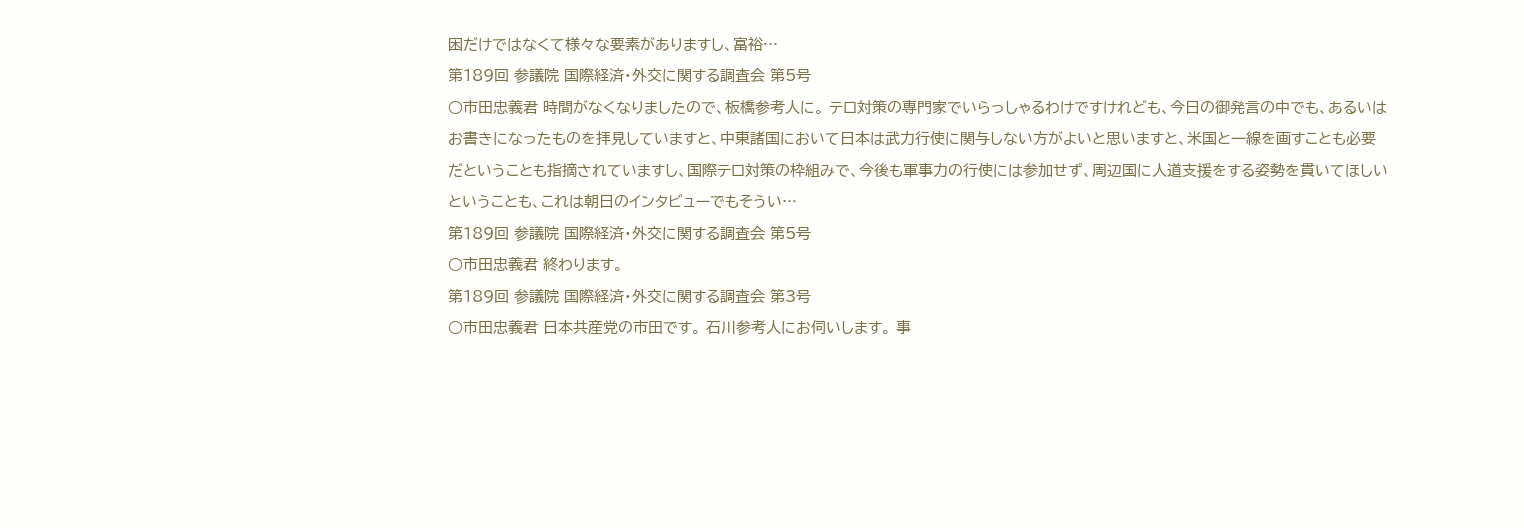困だけではなくて様々な要素がありますし、富裕…
第189回 参議院 国際経済・外交に関する調査会 第5号
○市田忠義君 時間がなくなりましたので、板橋参考人に。 テロ対策の専門家でいらっしゃるわけですけれども、今日の御発言の中でも、あるいはお書きになったものを拝見していますと、中東諸国において日本は武力行使に関与しない方がよいと思いますと、米国と一線を画すことも必要だということも指摘されていますし、国際テロ対策の枠組みで、今後も軍事力の行使には参加せず、周辺国に人道支援をする姿勢を貫いてほしいということも、これは朝日のインタビューでもそうい…
第189回 参議院 国際経済・外交に関する調査会 第5号
○市田忠義君 終わります。
第189回 参議院 国際経済・外交に関する調査会 第3号
○市田忠義君 日本共産党の市田です。 石川参考人にお伺いします。 事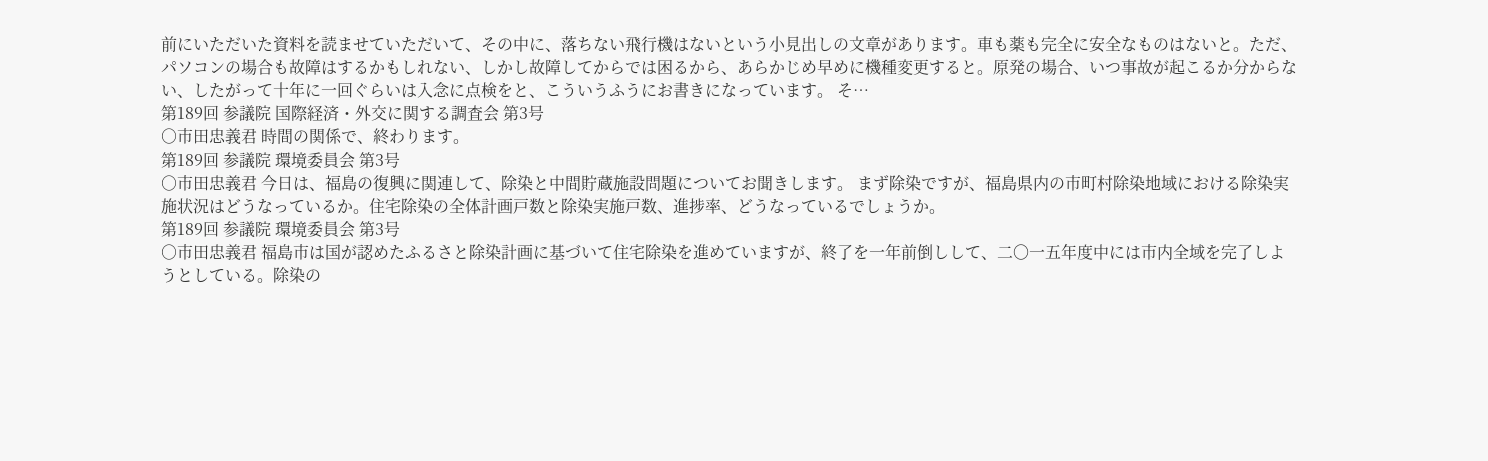前にいただいた資料を読ませていただいて、その中に、落ちない飛行機はないという小見出しの文章があります。車も薬も完全に安全なものはないと。ただ、パソコンの場合も故障はするかもしれない、しかし故障してからでは困るから、あらかじめ早めに機種変更すると。原発の場合、いつ事故が起こるか分からない、したがって十年に一回ぐらいは入念に点検をと、こういうふうにお書きになっています。 そ…
第189回 参議院 国際経済・外交に関する調査会 第3号
○市田忠義君 時間の関係で、終わります。
第189回 参議院 環境委員会 第3号
○市田忠義君 今日は、福島の復興に関連して、除染と中間貯蔵施設問題についてお聞きします。 まず除染ですが、福島県内の市町村除染地域における除染実施状況はどうなっているか。住宅除染の全体計画戸数と除染実施戸数、進捗率、どうなっているでしょうか。
第189回 参議院 環境委員会 第3号
○市田忠義君 福島市は国が認めたふるさと除染計画に基づいて住宅除染を進めていますが、終了を一年前倒しして、二〇一五年度中には市内全域を完了しようとしている。除染の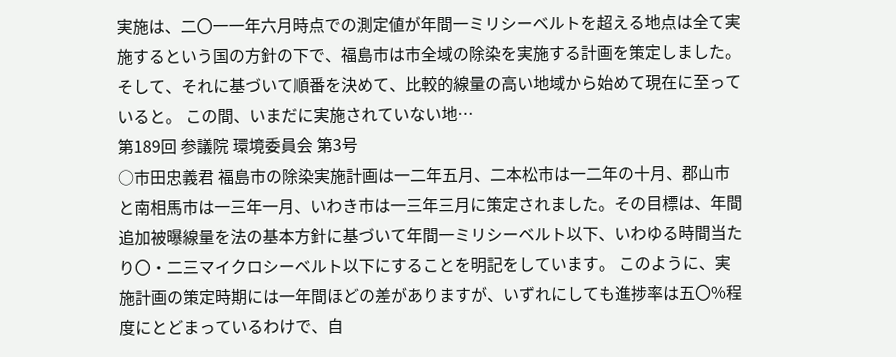実施は、二〇一一年六月時点での測定値が年間一ミリシーベルトを超える地点は全て実施するという国の方針の下で、福島市は市全域の除染を実施する計画を策定しました。そして、それに基づいて順番を決めて、比較的線量の高い地域から始めて現在に至っていると。 この間、いまだに実施されていない地…
第189回 参議院 環境委員会 第3号
○市田忠義君 福島市の除染実施計画は一二年五月、二本松市は一二年の十月、郡山市と南相馬市は一三年一月、いわき市は一三年三月に策定されました。その目標は、年間追加被曝線量を法の基本方針に基づいて年間一ミリシーベルト以下、いわゆる時間当たり〇・二三マイクロシーベルト以下にすることを明記をしています。 このように、実施計画の策定時期には一年間ほどの差がありますが、いずれにしても進捗率は五〇%程度にとどまっているわけで、自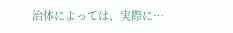治体によっては、実際に…